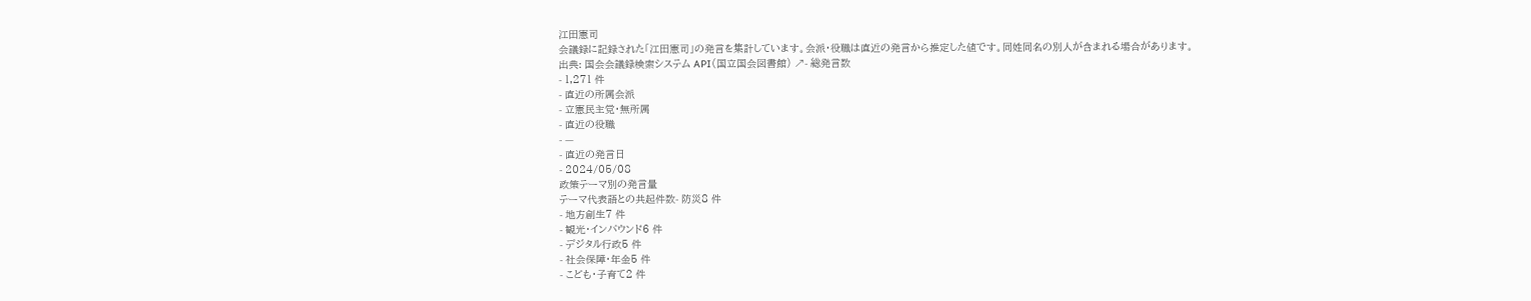江田憲司
会議録に記録された「江田憲司」の発言を集計しています。会派・役職は直近の発言から推定した値です。同姓同名の別人が含まれる場合があります。
出典: 国会会議録検索システム API(国立国会図書館) ↗- 総発言数
- 1,271 件
- 直近の所属会派
- 立憲民主党・無所属
- 直近の役職
- —
- 直近の発言日
- 2024/05/08
政策テーマ別の発言量
テーマ代表語との共起件数- 防災8 件
- 地方創生7 件
- 観光・インバウンド6 件
- デジタル行政5 件
- 社会保障・年金5 件
- こども・子育て2 件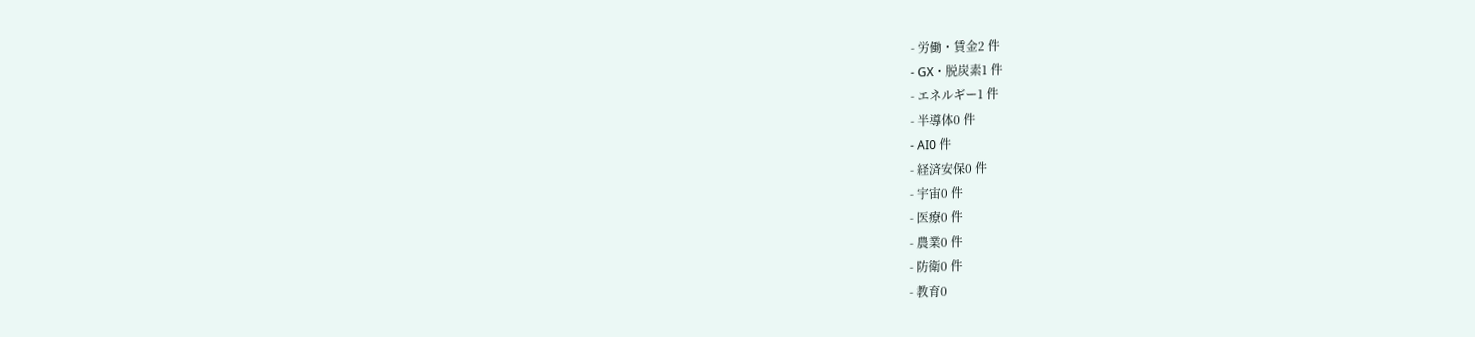- 労働・賃金2 件
- GX・脱炭素1 件
- エネルギー1 件
- 半導体0 件
- AI0 件
- 経済安保0 件
- 宇宙0 件
- 医療0 件
- 農業0 件
- 防衛0 件
- 教育0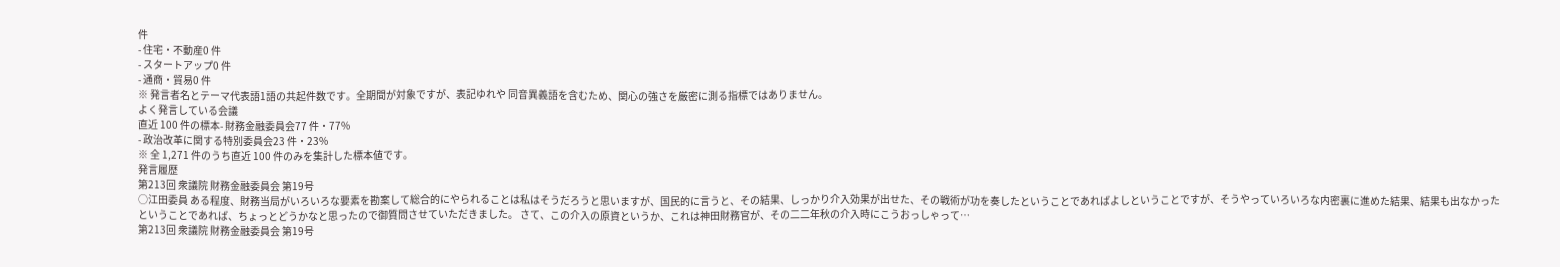件
- 住宅・不動産0 件
- スタートアップ0 件
- 通商・貿易0 件
※ 発言者名とテーマ代表語1語の共起件数です。全期間が対象ですが、表記ゆれや 同音異義語を含むため、関心の強さを厳密に測る指標ではありません。
よく発言している会議
直近 100 件の標本- 財務金融委員会77 件・77%
- 政治改革に関する特別委員会23 件・23%
※ 全 1,271 件のうち直近 100 件のみを集計した標本値です。
発言履歴
第213回 衆議院 財務金融委員会 第19号
○江田委員 ある程度、財務当局がいろいろな要素を勘案して総合的にやられることは私はそうだろうと思いますが、国民的に言うと、その結果、しっかり介入効果が出せた、その戦術が功を奏したということであればよしということですが、そうやっていろいろな内密裏に進めた結果、結果も出なかったということであれば、ちょっとどうかなと思ったので御質問させていただきました。 さて、この介入の原資というか、これは神田財務官が、その二二年秋の介入時にこうおっしゃって…
第213回 衆議院 財務金融委員会 第19号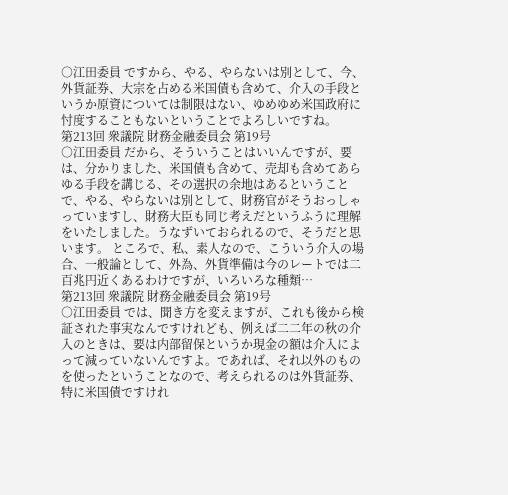○江田委員 ですから、やる、やらないは別として、今、外貨証券、大宗を占める米国債も含めて、介入の手段というか原資については制限はない、ゆめゆめ米国政府に忖度することもないということでよろしいですね。
第213回 衆議院 財務金融委員会 第19号
○江田委員 だから、そういうことはいいんですが、要は、分かりました、米国債も含めて、売却も含めてあらゆる手段を講じる、その選択の余地はあるということで、やる、やらないは別として、財務官がそうおっしゃっていますし、財務大臣も同じ考えだというふうに理解をいたしました。うなずいておられるので、そうだと思います。 ところで、私、素人なので、こういう介入の場合、一般論として、外為、外貨準備は今のレートでは二百兆円近くあるわけですが、いろいろな種類…
第213回 衆議院 財務金融委員会 第19号
○江田委員 では、聞き方を変えますが、これも後から検証された事実なんですけれども、例えば二二年の秋の介入のときは、要は内部留保というか現金の額は介入によって減っていないんですよ。であれば、それ以外のものを使ったということなので、考えられるのは外貨証券、特に米国債ですけれ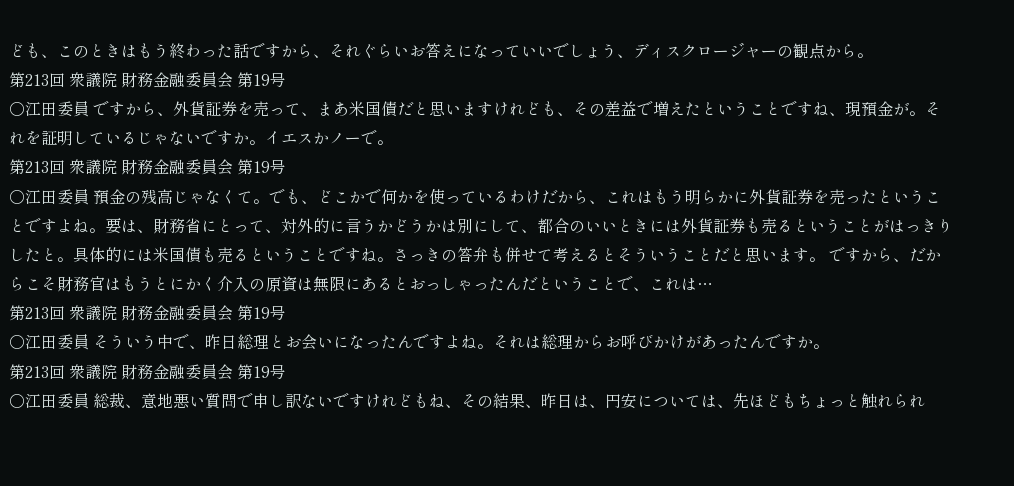ども、このときはもう終わった話ですから、それぐらいお答えになっていいでしょう、ディスクロージャーの観点から。
第213回 衆議院 財務金融委員会 第19号
○江田委員 ですから、外貨証券を売って、まあ米国債だと思いますけれども、その差益で増えたということですね、現預金が。それを証明しているじゃないですか。イエスかノーで。
第213回 衆議院 財務金融委員会 第19号
○江田委員 預金の残高じゃなくて。でも、どこかで何かを使っているわけだから、これはもう明らかに外貨証券を売ったということですよね。要は、財務省にとって、対外的に言うかどうかは別にして、都合のいいときには外貨証券も売るということがはっきりしたと。具体的には米国債も売るということですね。さっきの答弁も併せて考えるとそういうことだと思います。 ですから、だからこそ財務官はもうとにかく介入の原資は無限にあるとおっしゃったんだということで、これは…
第213回 衆議院 財務金融委員会 第19号
○江田委員 そういう中で、昨日総理とお会いになったんですよね。それは総理からお呼びかけがあったんですか。
第213回 衆議院 財務金融委員会 第19号
○江田委員 総裁、意地悪い質問で申し訳ないですけれどもね、その結果、昨日は、円安については、先ほどもちょっと触れられ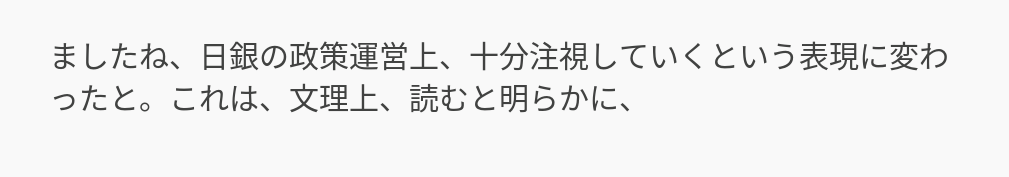ましたね、日銀の政策運営上、十分注視していくという表現に変わったと。これは、文理上、読むと明らかに、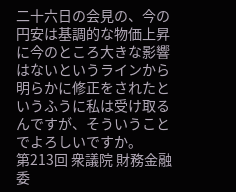二十六日の会見の、今の円安は基調的な物価上昇に今のところ大きな影響はないというラインから明らかに修正をされたというふうに私は受け取るんですが、そういうことでよろしいですか。
第213回 衆議院 財務金融委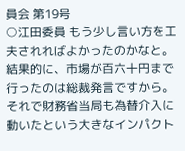員会 第19号
○江田委員 もう少し言い方を工夫されればよかったのかなと。結果的に、市場が百六十円まで行ったのは総裁発言ですから。それで財務省当局も為替介入に動いたという大きなインパクト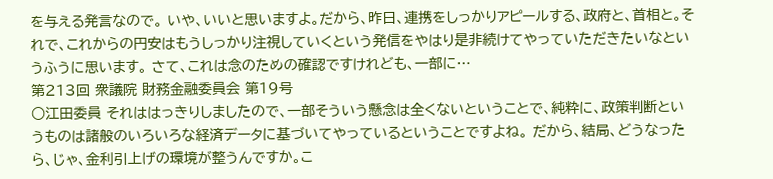を与える発言なので。 いや、いいと思いますよ。だから、昨日、連携をしっかりアピールする、政府と、首相と。それで、これからの円安はもうしっかり注視していくという発信をやはり是非続けてやっていただきたいなというふうに思います。 さて、これは念のための確認ですけれども、一部に…
第213回 衆議院 財務金融委員会 第19号
○江田委員 それははっきりしましたので、一部そういう懸念は全くないということで、純粋に、政策判断というものは諸般のいろいろな経済データに基づいてやっているということですよね。 だから、結局、どうなったら、じゃ、金利引上げの環境が整うんですか。こ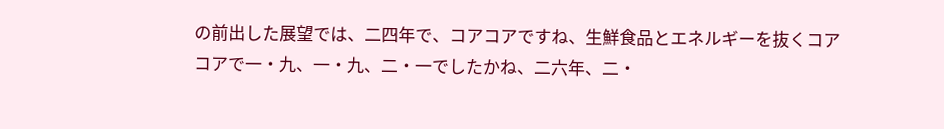の前出した展望では、二四年で、コアコアですね、生鮮食品とエネルギーを抜くコアコアで一・九、一・九、二・一でしたかね、二六年、二・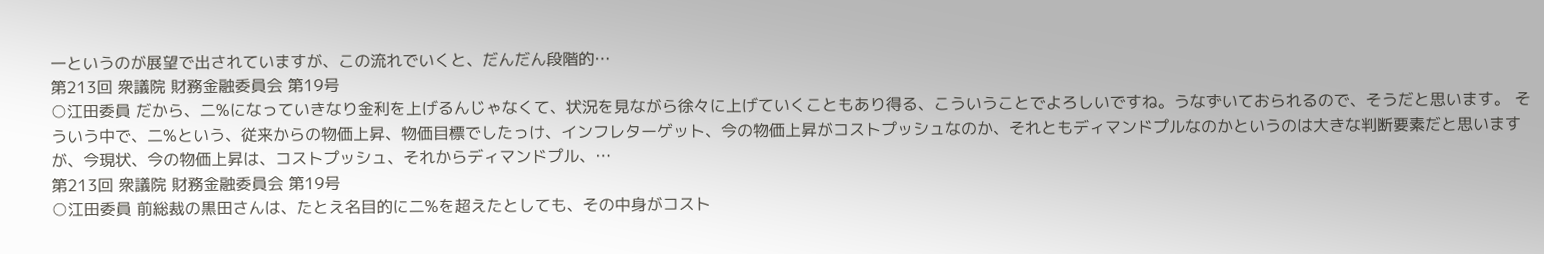一というのが展望で出されていますが、この流れでいくと、だんだん段階的…
第213回 衆議院 財務金融委員会 第19号
○江田委員 だから、二%になっていきなり金利を上げるんじゃなくて、状況を見ながら徐々に上げていくこともあり得る、こういうことでよろしいですね。うなずいておられるので、そうだと思います。 そういう中で、二%という、従来からの物価上昇、物価目標でしたっけ、インフレターゲット、今の物価上昇がコストプッシュなのか、それともディマンドプルなのかというのは大きな判断要素だと思いますが、今現状、今の物価上昇は、コストプッシュ、それからディマンドプル、…
第213回 衆議院 財務金融委員会 第19号
○江田委員 前総裁の黒田さんは、たとえ名目的に二%を超えたとしても、その中身がコスト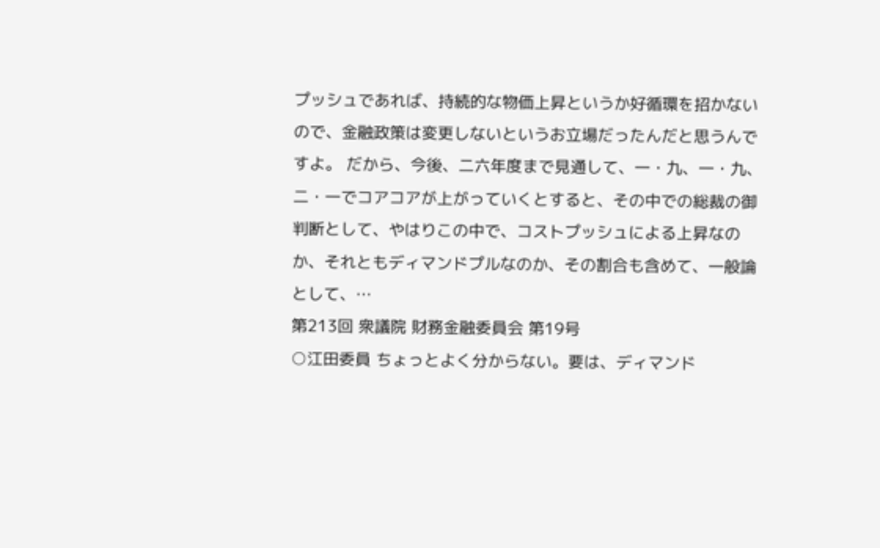プッシュであれば、持続的な物価上昇というか好循環を招かないので、金融政策は変更しないというお立場だったんだと思うんですよ。 だから、今後、二六年度まで見通して、一・九、一・九、二・一でコアコアが上がっていくとすると、その中での総裁の御判断として、やはりこの中で、コストプッシュによる上昇なのか、それともディマンドプルなのか、その割合も含めて、一般論として、…
第213回 衆議院 財務金融委員会 第19号
○江田委員 ちょっとよく分からない。要は、ディマンド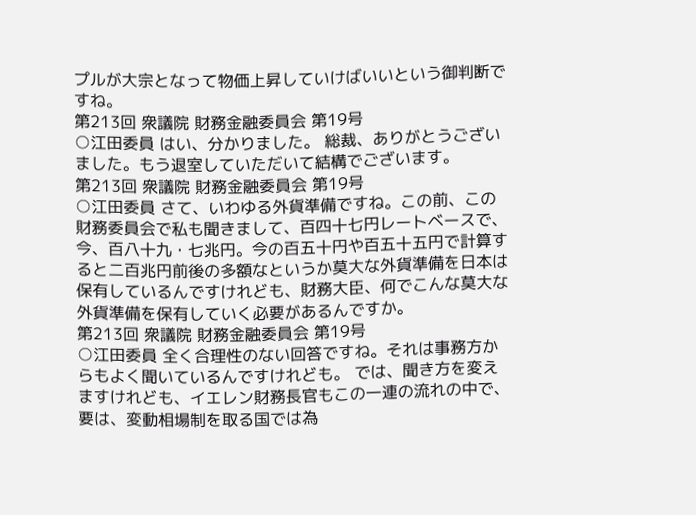プルが大宗となって物価上昇していけばいいという御判断ですね。
第213回 衆議院 財務金融委員会 第19号
○江田委員 はい、分かりました。 総裁、ありがとうございました。もう退室していただいて結構でございます。
第213回 衆議院 財務金融委員会 第19号
○江田委員 さて、いわゆる外貨準備ですね。この前、この財務委員会で私も聞きまして、百四十七円レートベースで、今、百八十九・七兆円。今の百五十円や百五十五円で計算すると二百兆円前後の多額なというか莫大な外貨準備を日本は保有しているんですけれども、財務大臣、何でこんな莫大な外貨準備を保有していく必要があるんですか。
第213回 衆議院 財務金融委員会 第19号
○江田委員 全く合理性のない回答ですね。それは事務方からもよく聞いているんですけれども。 では、聞き方を変えますけれども、イエレン財務長官もこの一連の流れの中で、要は、変動相場制を取る国では為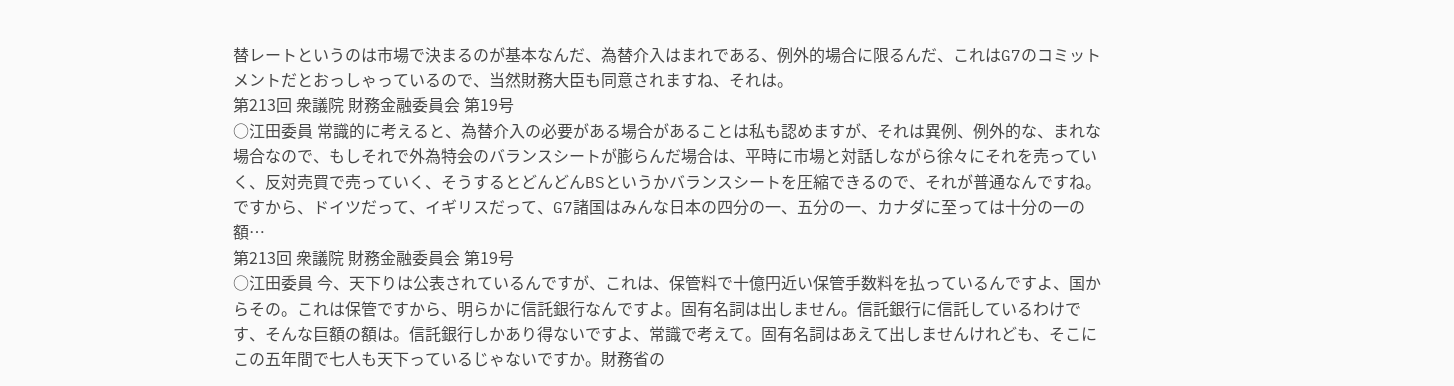替レートというのは市場で決まるのが基本なんだ、為替介入はまれである、例外的場合に限るんだ、これはG7のコミットメントだとおっしゃっているので、当然財務大臣も同意されますね、それは。
第213回 衆議院 財務金融委員会 第19号
○江田委員 常識的に考えると、為替介入の必要がある場合があることは私も認めますが、それは異例、例外的な、まれな場合なので、もしそれで外為特会のバランスシートが膨らんだ場合は、平時に市場と対話しながら徐々にそれを売っていく、反対売買で売っていく、そうするとどんどんBSというかバランスシートを圧縮できるので、それが普通なんですね。 ですから、ドイツだって、イギリスだって、G7諸国はみんな日本の四分の一、五分の一、カナダに至っては十分の一の額…
第213回 衆議院 財務金融委員会 第19号
○江田委員 今、天下りは公表されているんですが、これは、保管料で十億円近い保管手数料を払っているんですよ、国からその。これは保管ですから、明らかに信託銀行なんですよ。固有名詞は出しません。信託銀行に信託しているわけです、そんな巨額の額は。信託銀行しかあり得ないですよ、常識で考えて。固有名詞はあえて出しませんけれども、そこにこの五年間で七人も天下っているじゃないですか。財務省の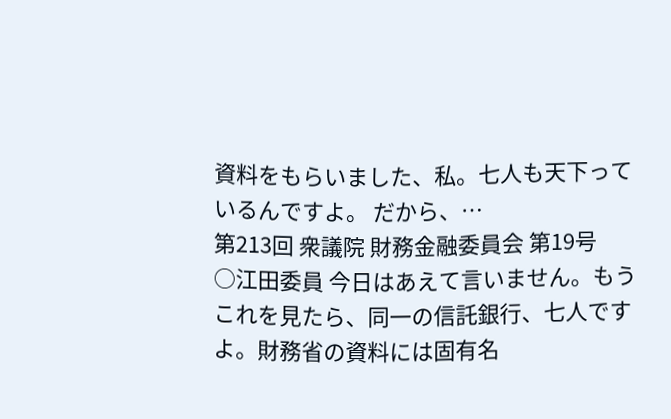資料をもらいました、私。七人も天下っているんですよ。 だから、…
第213回 衆議院 財務金融委員会 第19号
○江田委員 今日はあえて言いません。もうこれを見たら、同一の信託銀行、七人ですよ。財務省の資料には固有名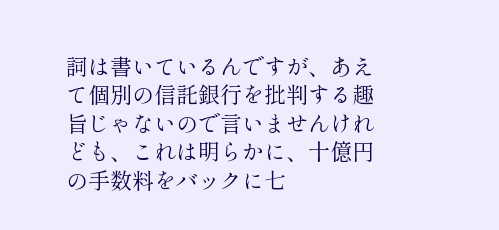詞は書いているんですが、あえて個別の信託銀行を批判する趣旨じゃないので言いませんけれども、これは明らかに、十億円の手数料をバックに七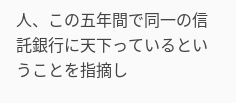人、この五年間で同一の信託銀行に天下っているということを指摘し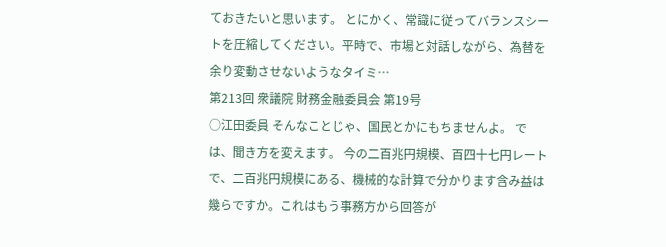ておきたいと思います。 とにかく、常識に従ってバランスシートを圧縮してください。平時で、市場と対話しながら、為替を余り変動させないようなタイミ…
第213回 衆議院 財務金融委員会 第19号
○江田委員 そんなことじゃ、国民とかにもちませんよ。 では、聞き方を変えます。 今の二百兆円規模、百四十七円レートで、二百兆円規模にある、機械的な計算で分かります含み益は幾らですか。これはもう事務方から回答が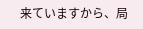来ていますから、局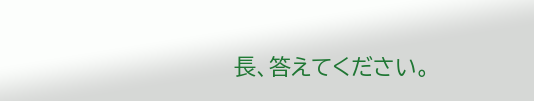長、答えてください。